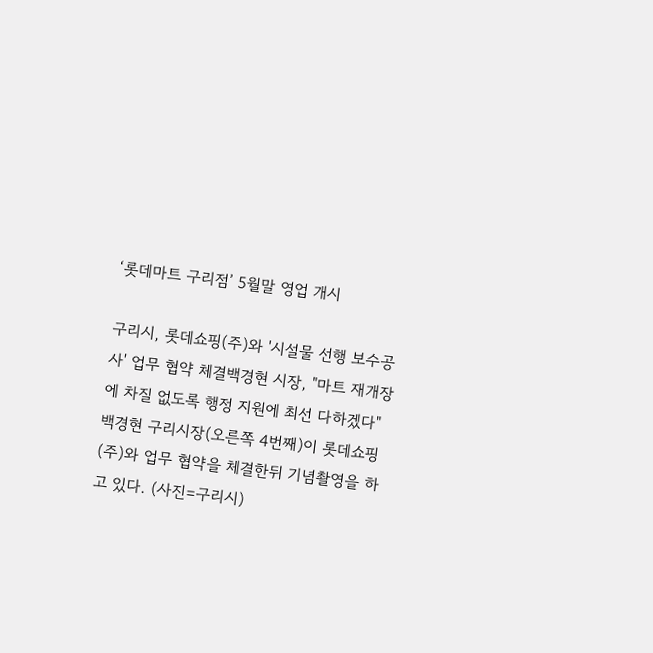‘롯데마트 구리점’ 5월말 영업 개시

구리시, 롯데쇼핑(주)와 '시설물 선행 보수공사' 업무 협약 체결백경현 시장, "마트 재개장에 차질 없도록 행정 지원에 최선 다하겠다"
백경현 구리시장(오른쪽 4번째)이 롯데쇼핑(주)와 업무 협약을 체결한뒤 기념촬영을 하고 있다. (사진=구리시)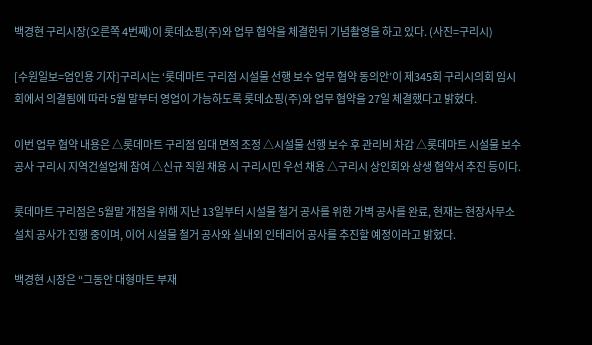백경현 구리시장(오른쪽 4번째)이 롯데쇼핑(주)와 업무 협약을 체결한뒤 기념촬영을 하고 있다. (사진=구리시)

[수원일보=엄인용 기자]구리시는 ‘롯데마트 구리점 시설물 선행 보수 업무 협약 동의안’이 제345회 구리시의회 임시회에서 의결됨에 따라 5월 말부터 영업이 가능하도록 롯데쇼핑(주)와 업무 협약을 27일 체결했다고 밝혔다.

이번 업무 협약 내용은 △롯데마트 구리점 임대 면적 조정 △시설물 선행 보수 후 관리비 차감 △롯데마트 시설물 보수공사 구리시 지역건설업체 참여 △신규 직원 채용 시 구리시민 우선 채용 △구리시 상인회와 상생 협약서 추진 등이다.

롯데마트 구리점은 5월말 개점을 위해 지난 13일부터 시설물 철거 공사를 위한 가벽 공사를 완료, 현재는 현장사무소 설치 공사가 진행 중이며, 이어 시설물 철거 공사와 실내외 인테리어 공사를 추진할 예정이라고 밝혔다.

백경현 시장은 “그동안 대형마트 부재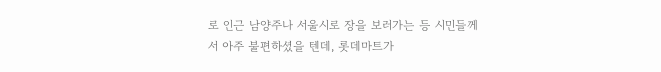로 인근 남양주나 서울시로 장을 보러가는 등 시민들께서 아주 불편하셨을 텐데, 롯데마트가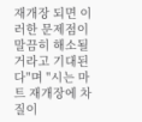재개장 되면 이러한 문제점이 말끔히 해소될 거라고 기대된다"며 "시는 마트 재개장에 차질이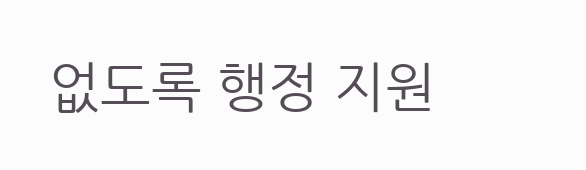없도록 행정 지원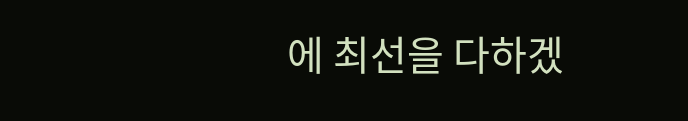에 최선을 다하겠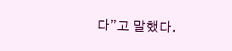다”고 말했다.